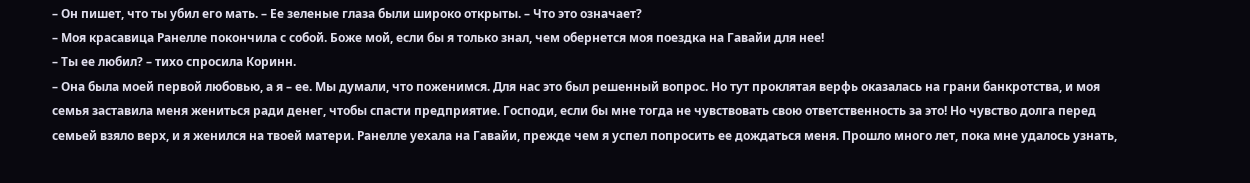– Он пишет, что ты убил его мать. – Ее зеленые глаза были широко открыты. – Что это означает?
– Моя красавица Ранелле покончила с собой. Боже мой, если бы я только знал, чем обернется моя поездка на Гавайи для нее!
– Ты ее любил? – тихо спросила Коринн.
– Она была моей первой любовью, а я – ее. Мы думали, что поженимся. Для нас это был решенный вопрос. Но тут проклятая верфь оказалась на грани банкротства, и моя семья заставила меня жениться ради денег, чтобы спасти предприятие. Господи, если бы мне тогда не чувствовать свою ответственность за это! Но чувство долга перед семьей взяло верх, и я женился на твоей матери. Ранелле уехала на Гавайи, прежде чем я успел попросить ее дождаться меня. Прошло много лет, пока мне удалось узнать,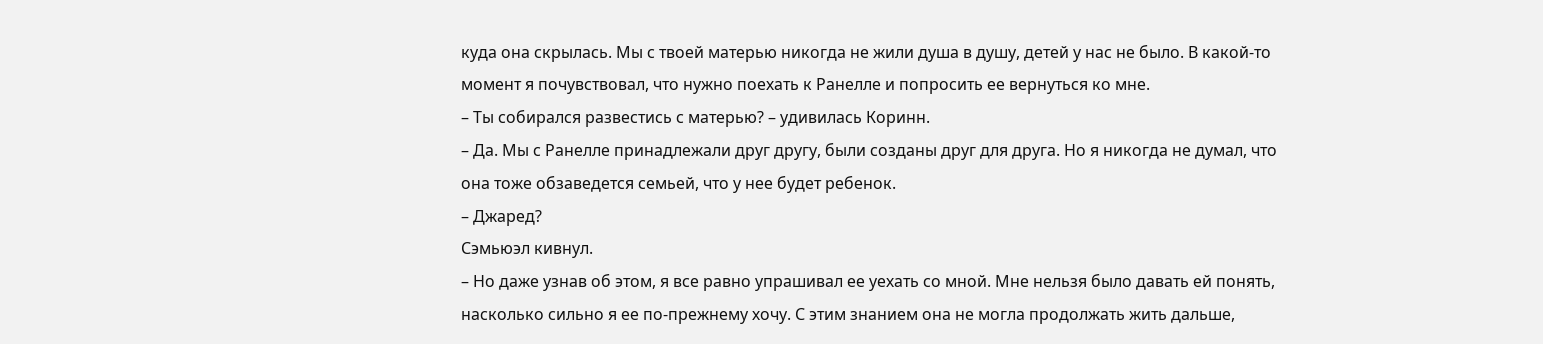куда она скрылась. Мы с твоей матерью никогда не жили душа в душу, детей у нас не было. В какой-то момент я почувствовал, что нужно поехать к Ранелле и попросить ее вернуться ко мне.
– Ты собирался развестись с матерью? – удивилась Коринн.
– Да. Мы с Ранелле принадлежали друг другу, были созданы друг для друга. Но я никогда не думал, что она тоже обзаведется семьей, что у нее будет ребенок.
– Джаред?
Сэмьюэл кивнул.
– Но даже узнав об этом, я все равно упрашивал ее уехать со мной. Мне нельзя было давать ей понять, насколько сильно я ее по-прежнему хочу. С этим знанием она не могла продолжать жить дальше,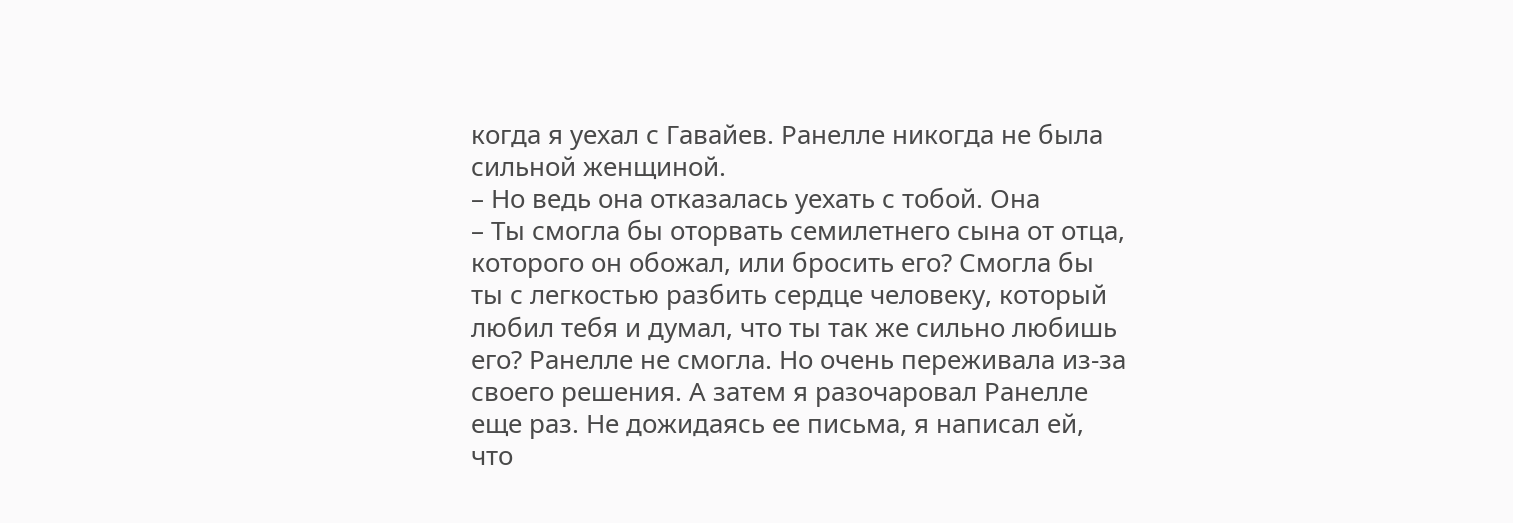когда я уехал с Гавайев. Ранелле никогда не была сильной женщиной.
– Но ведь она отказалась уехать с тобой. Она
– Ты смогла бы оторвать семилетнего сына от отца, которого он обожал, или бросить его? Смогла бы ты с легкостью разбить сердце человеку, который любил тебя и думал, что ты так же сильно любишь его? Ранелле не смогла. Но очень переживала из-за своего решения. А затем я разочаровал Ранелле еще раз. Не дожидаясь ее письма, я написал ей, что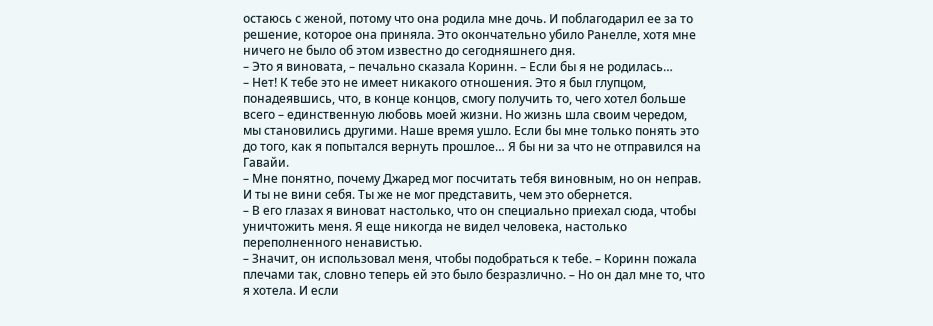остаюсь с женой, потому что она родила мне дочь. И поблагодарил ее за то решение, которое она приняла. Это окончательно убило Ранелле, хотя мне ничего не было об этом известно до сегодняшнего дня.
– Это я виновата, – печально сказала Коринн. – Если бы я не родилась…
– Нет! К тебе это не имеет никакого отношения. Это я был глупцом, понадеявшись, что, в конце концов, смогу получить то, чего хотел больше всего – единственную любовь моей жизни. Но жизнь шла своим чередом, мы становились другими. Наше время ушло. Если бы мне только понять это до того, как я попытался вернуть прошлое… Я бы ни за что не отправился на Гавайи.
– Мне понятно, почему Джаред мог посчитать тебя виновным, но он неправ. И ты не вини себя. Ты же не мог представить, чем это обернется.
– В его глазах я виноват настолько, что он специально приехал сюда, чтобы уничтожить меня. Я еще никогда не видел человека, настолько переполненного ненавистью.
– Значит, он использовал меня, чтобы подобраться к тебе. – Коринн пожала плечами так, словно теперь ей это было безразлично. – Но он дал мне то, что я хотела. И если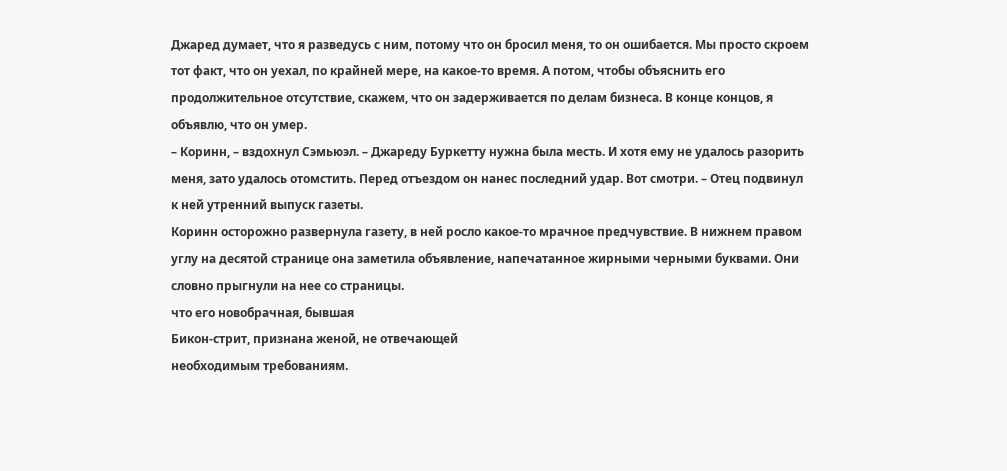Джаред думает, что я разведусь с ним, потому что он бросил меня, то он ошибается. Мы просто скроем тот факт, что он уехал, по крайней мере, на какое-то время. А потом, чтобы объяснить его продолжительное отсутствие, скажем, что он задерживается по делам бизнеса. В конце концов, я объявлю, что он умер.
– Коринн, – вздохнул Сэмьюэл. – Джареду Буркетту нужна была месть. И хотя ему не удалось разорить меня, зато удалось отомстить. Перед отъездом он нанес последний удар. Вот смотри. – Отец подвинул к ней утренний выпуск газеты.
Коринн осторожно развернула газету, в ней росло какое-то мрачное предчувствие. В нижнем правом углу на десятой странице она заметила объявление, напечатанное жирными черными буквами. Они словно прыгнули на нее со страницы.
что его новобрачная, бывшая
Бикон-стрит, признана женой, не отвечающей
необходимым требованиям.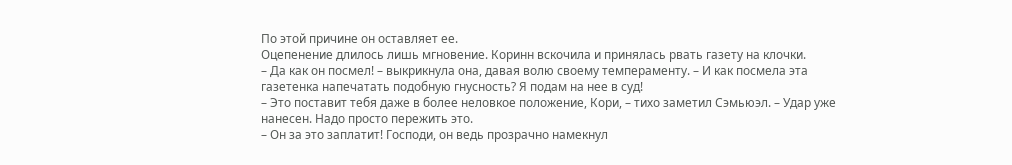По этой причине он оставляет ее.
Оцепенение длилось лишь мгновение. Коринн вскочила и принялась рвать газету на клочки.
– Да как он посмел! – выкрикнула она, давая волю своему темпераменту. – И как посмела эта газетенка напечатать подобную гнусность? Я подам на нее в суд!
– Это поставит тебя даже в более неловкое положение, Кори, – тихо заметил Сэмьюэл. – Удар уже нанесен. Надо просто пережить это.
– Он за это заплатит! Господи, он ведь прозрачно намекнул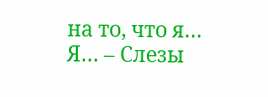на то, что я… Я… – Слезы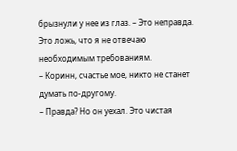брызнули у нее из глаз. – Это неправда. Это ложь, что я не отвечаю необходимым требованиям.
– Коринн, счастье мое, никто не станет думать по-другому.
– Правда? Но он уехал. Это чистая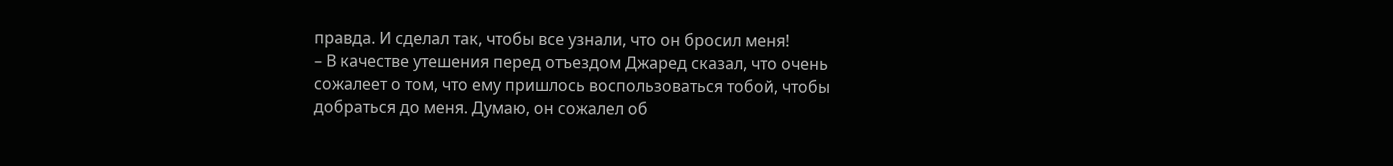правда. И сделал так, чтобы все узнали, что он бросил меня!
– В качестве утешения перед отъездом Джаред сказал, что очень сожалеет о том, что ему пришлось воспользоваться тобой, чтобы добраться до меня. Думаю, он сожалел об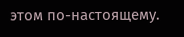этом по-настоящему.